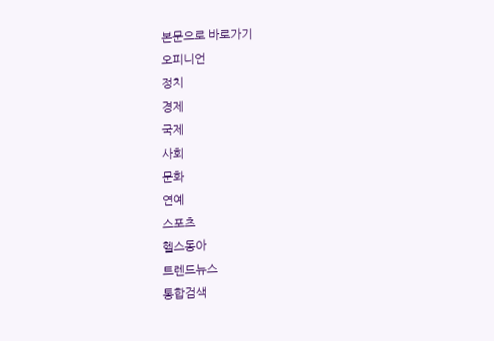본문으로 바로가기
오피니언
정치
경제
국제
사회
문화
연예
스포츠
헬스동아
트렌드뉴스
통합검색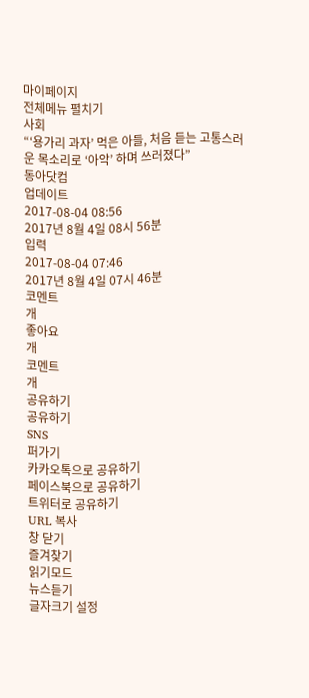마이페이지
전체메뉴 펼치기
사회
“‘용가리 과자’ 먹은 아들, 처음 듣는 고통스러운 목소리로 ‘아악’ 하며 쓰러졌다”
동아닷컴
업데이트
2017-08-04 08:56
2017년 8월 4일 08시 56분
입력
2017-08-04 07:46
2017년 8월 4일 07시 46분
코멘트
개
좋아요
개
코멘트
개
공유하기
공유하기
SNS
퍼가기
카카오톡으로 공유하기
페이스북으로 공유하기
트위터로 공유하기
URL 복사
창 닫기
즐겨찾기
읽기모드
뉴스듣기
글자크기 설정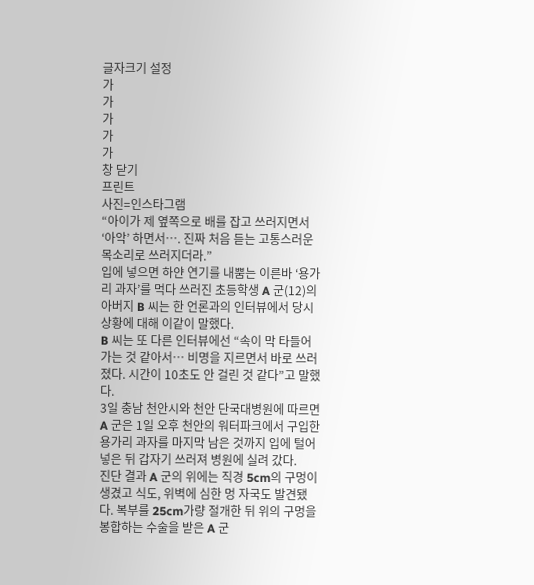글자크기 설정
가
가
가
가
가
창 닫기
프린트
사진=인스타그램
“아이가 제 옆쪽으로 배를 잡고 쓰러지면서 ‘아악’ 하면서…. 진짜 처음 듣는 고통스러운 목소리로 쓰러지더라.”
입에 넣으면 하얀 연기를 내뿜는 이른바 ‘용가리 과자’를 먹다 쓰러진 초등학생 A 군(12)의 아버지 B 씨는 한 언론과의 인터뷰에서 당시 상황에 대해 이같이 말했다.
B 씨는 또 다른 인터뷰에선 “속이 막 타들어 가는 것 같아서… 비명을 지르면서 바로 쓰러졌다. 시간이 10초도 안 걸린 것 같다”고 말했다.
3일 충남 천안시와 천안 단국대병원에 따르면 A 군은 1일 오후 천안의 워터파크에서 구입한 용가리 과자를 마지막 남은 것까지 입에 털어 넣은 뒤 갑자기 쓰러져 병원에 실려 갔다.
진단 결과 A 군의 위에는 직경 5cm의 구멍이 생겼고 식도, 위벽에 심한 멍 자국도 발견됐다. 복부를 25cm가량 절개한 뒤 위의 구멍을 봉합하는 수술을 받은 A 군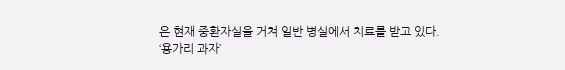은 현재 중환자실을 거쳐 일반 병실에서 치료를 받고 있다.
‘용가리 과자’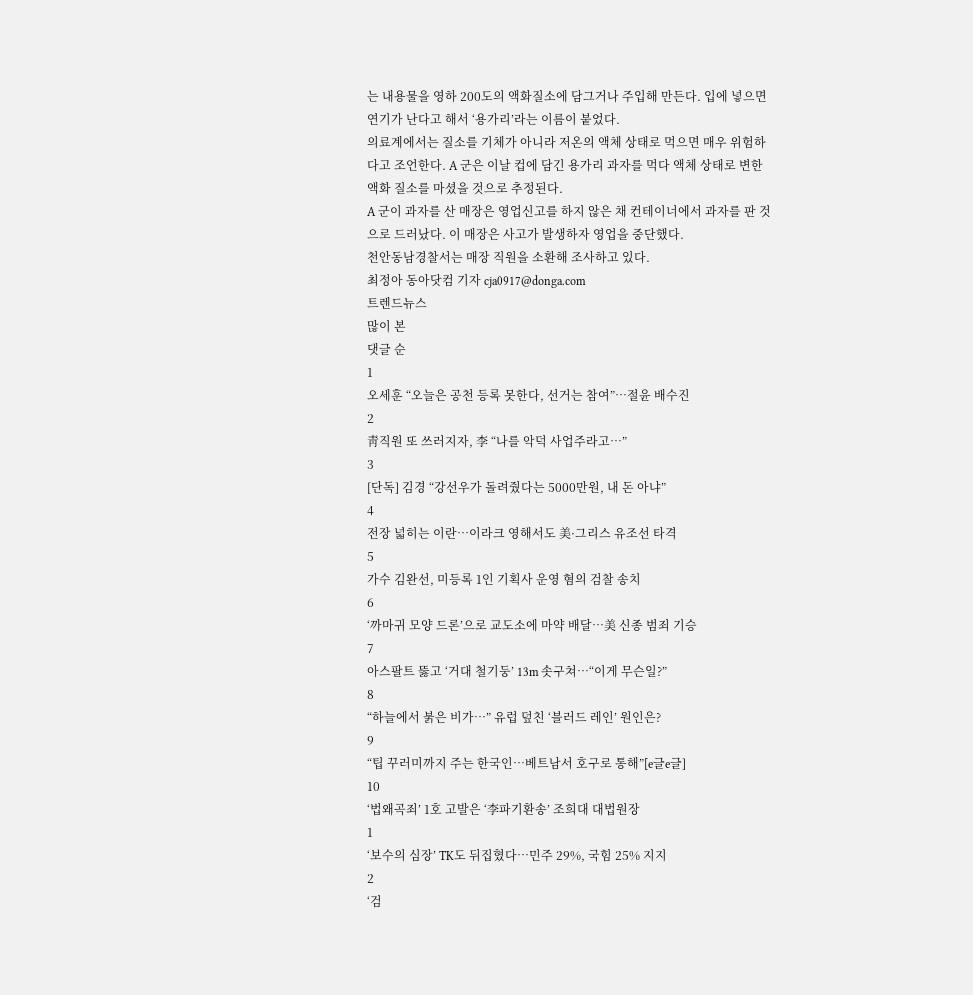는 내용물을 영하 200도의 액화질소에 담그거나 주입해 만든다. 입에 넣으면 연기가 난다고 해서 ‘용가리’라는 이름이 붙었다.
의료계에서는 질소를 기체가 아니라 저온의 액체 상태로 먹으면 매우 위험하다고 조언한다. A 군은 이날 컵에 담긴 용가리 과자를 먹다 액체 상태로 변한 액화 질소를 마셨을 것으로 추정된다.
A 군이 과자를 산 매장은 영업신고를 하지 않은 채 컨테이너에서 과자를 판 것으로 드러났다. 이 매장은 사고가 발생하자 영업을 중단했다.
천안동남경찰서는 매장 직원을 소환해 조사하고 있다.
최정아 동아닷컴 기자 cja0917@donga.com
트렌드뉴스
많이 본
댓글 순
1
오세훈 “오늘은 공천 등록 못한다, 선거는 참여”…절윤 배수진
2
靑직원 또 쓰러지자, 李 “나를 악덕 사업주라고…”
3
[단독] 김경 “강선우가 돌려줬다는 5000만원, 내 돈 아냐”
4
전장 넓히는 이란…이라크 영해서도 美·그리스 유조선 타격
5
가수 김완선, 미등록 1인 기획사 운영 혐의 검찰 송치
6
‘까마귀 모양 드론’으로 교도소에 마약 배달…美 신종 범죄 기승
7
아스팔트 뚫고 ‘거대 철기둥’ 13m 솟구쳐…“이게 무슨일?”
8
“하늘에서 붉은 비가…” 유럽 덮친 ‘블러드 레인’ 원인은?
9
“팁 꾸러미까지 주는 한국인…베트남서 호구로 통해”[e글e글]
10
‘법왜곡죄’ 1호 고발은 ‘李파기환송’ 조희대 대법원장
1
‘보수의 심장’ TK도 뒤집혔다…민주 29%, 국힘 25% 지지
2
‘검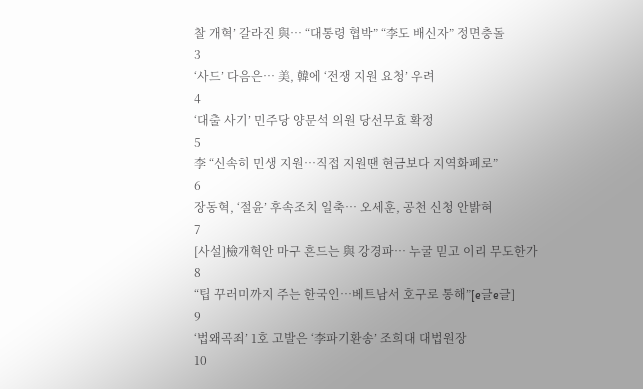찰 개혁’ 갈라진 與… “대통령 협박” “李도 배신자” 정면충돌
3
‘사드’ 다음은… 美, 韓에 ‘전쟁 지원 요청’ 우려
4
‘대출 사기’ 민주당 양문석 의원 당선무효 확정
5
李 “신속히 민생 지원…직접 지원땐 현금보다 지역화폐로”
6
장동혁, ‘절윤’ 후속조치 일축… 오세훈, 공천 신청 안밝혀
7
[사설]檢개혁안 마구 흔드는 與 강경파… 누굴 믿고 이리 무도한가
8
“팁 꾸러미까지 주는 한국인…베트남서 호구로 통해”[e글e글]
9
‘법왜곡죄’ 1호 고발은 ‘李파기환송’ 조희대 대법원장
10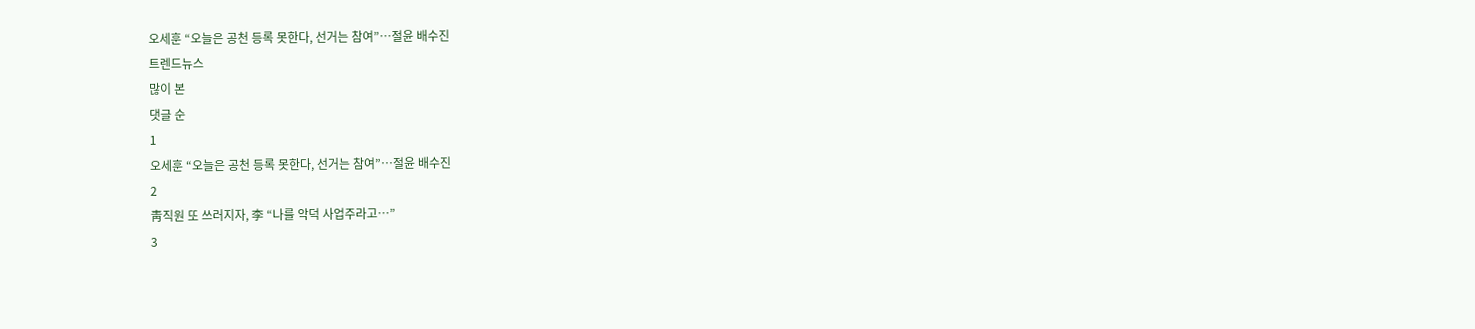오세훈 “오늘은 공천 등록 못한다, 선거는 참여”…절윤 배수진
트렌드뉴스
많이 본
댓글 순
1
오세훈 “오늘은 공천 등록 못한다, 선거는 참여”…절윤 배수진
2
靑직원 또 쓰러지자, 李 “나를 악덕 사업주라고…”
3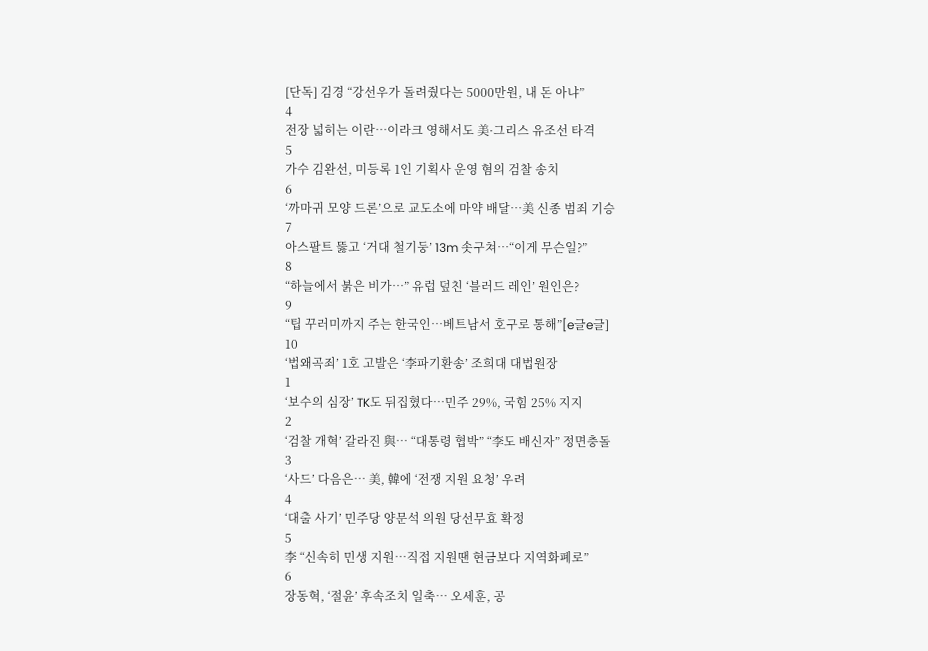[단독] 김경 “강선우가 돌려줬다는 5000만원, 내 돈 아냐”
4
전장 넓히는 이란…이라크 영해서도 美·그리스 유조선 타격
5
가수 김완선, 미등록 1인 기획사 운영 혐의 검찰 송치
6
‘까마귀 모양 드론’으로 교도소에 마약 배달…美 신종 범죄 기승
7
아스팔트 뚫고 ‘거대 철기둥’ 13m 솟구쳐…“이게 무슨일?”
8
“하늘에서 붉은 비가…” 유럽 덮친 ‘블러드 레인’ 원인은?
9
“팁 꾸러미까지 주는 한국인…베트남서 호구로 통해”[e글e글]
10
‘법왜곡죄’ 1호 고발은 ‘李파기환송’ 조희대 대법원장
1
‘보수의 심장’ TK도 뒤집혔다…민주 29%, 국힘 25% 지지
2
‘검찰 개혁’ 갈라진 與… “대통령 협박” “李도 배신자” 정면충돌
3
‘사드’ 다음은… 美, 韓에 ‘전쟁 지원 요청’ 우려
4
‘대출 사기’ 민주당 양문석 의원 당선무효 확정
5
李 “신속히 민생 지원…직접 지원땐 현금보다 지역화폐로”
6
장동혁, ‘절윤’ 후속조치 일축… 오세훈, 공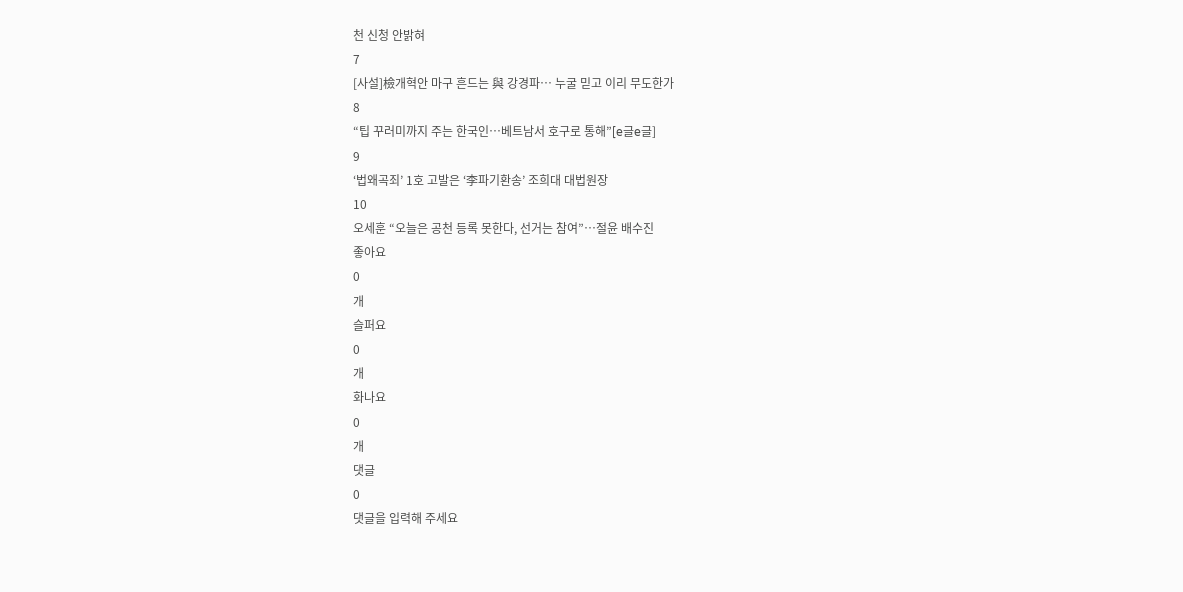천 신청 안밝혀
7
[사설]檢개혁안 마구 흔드는 與 강경파… 누굴 믿고 이리 무도한가
8
“팁 꾸러미까지 주는 한국인…베트남서 호구로 통해”[e글e글]
9
‘법왜곡죄’ 1호 고발은 ‘李파기환송’ 조희대 대법원장
10
오세훈 “오늘은 공천 등록 못한다, 선거는 참여”…절윤 배수진
좋아요
0
개
슬퍼요
0
개
화나요
0
개
댓글
0
댓글을 입력해 주세요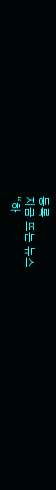등록
지금 뜨는 뉴스
“하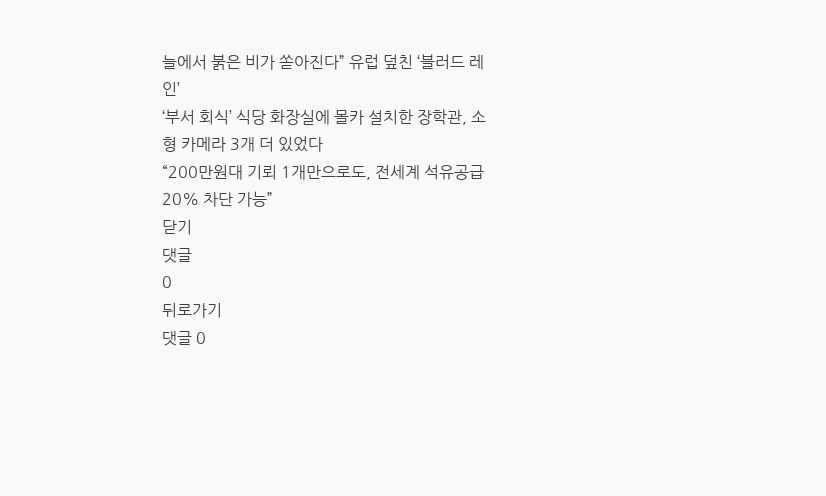늘에서 붉은 비가 쏟아진다” 유럽 덮친 ‘블러드 레인’
‘부서 회식’ 식당 화장실에 몰카 설치한 장학관, 소형 카메라 3개 더 있었다
“200만원대 기뢰 1개만으로도, 전세계 석유공급 20% 차단 가능”
닫기
댓글
0
뒤로가기
댓글 0